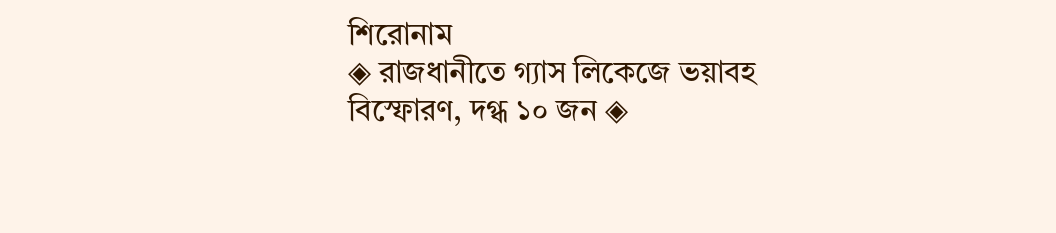শিরোনাম
◈ রাজধানীতে গ্যাস লিকেজে ভয়াবহ বিস্ফোরণ, দগ্ধ ১০ জন ◈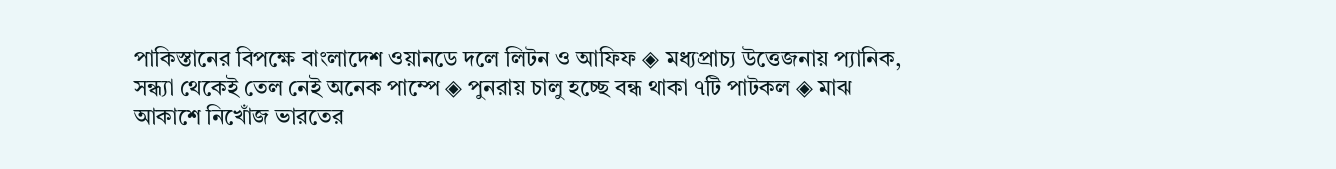পাকিস্তানের বিপক্ষে বাংলা‌দেশ ওয়ানডে দলে লিটন ও আফিফ ◈ মধ্যপ্রাচ্য উত্তেজনায় প্যানিক, সন্ধ্যা থেকেই তেল নেই অনেক পাম্পে ◈ পুনরায় চালু হচ্ছে বন্ধ থাকা ৭টি পাটকল ◈ মাঝ আকাশে নিখোঁজ ভারতের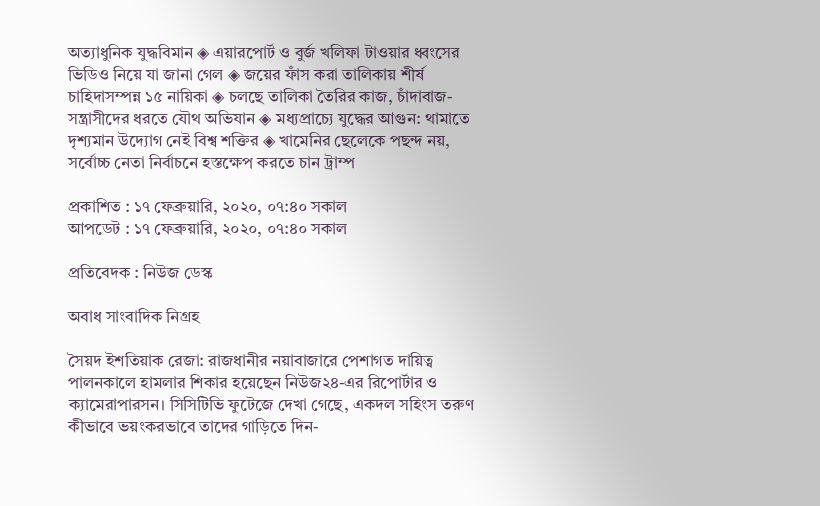অত্যাধুনিক যুদ্ধবিমান ◈ এয়ারপোর্ট ও বুর্জ খলিফা টাওয়ার ধ্বংসের ভিডিও নিয়ে যা জানা গেল ◈ জয়ের ফাঁস করা তালিকায় শীর্ষ চাহিদাসম্পন্ন ১৫ নায়িকা ◈ চলছে তালিকা তৈরির কাজ, চাঁদাবাজ-সন্ত্রাসীদের ধরতে যৌথ অভিযান ◈ মধ্যপ্রাচ্যে যুদ্ধের আগুন: থামাতে দৃশ্যমান উদ্যোগ নেই বিশ্ব শক্তির ◈ খামেনির ছেলেকে পছন্দ নয়, সর্বোচ্চ নেতা নির্বাচনে হস্তক্ষেপ করতে চান ট্রাম্প

প্রকাশিত : ১৭ ফেব্রুয়ারি, ২০২০, ০৭:৪০ সকাল
আপডেট : ১৭ ফেব্রুয়ারি, ২০২০, ০৭:৪০ সকাল

প্রতিবেদক : নিউজ ডেস্ক

অবাধ সাংবাদিক নিগ্রহ

সৈয়দ ইশতিয়াক রেজা: রাজধানীর নয়াবাজারে পেশাগত দায়িত্ব পালনকালে হামলার শিকার হয়েছেন নিউজ২৪-এর রিপোর্টার ও ক্যামেরাপারসন। সিসিটিভি ফুটেজে দেখা গেছে, একদল সহিংস তরুণ কীভাবে ভয়ংকরভাবে তাদের গাড়িতে দিন-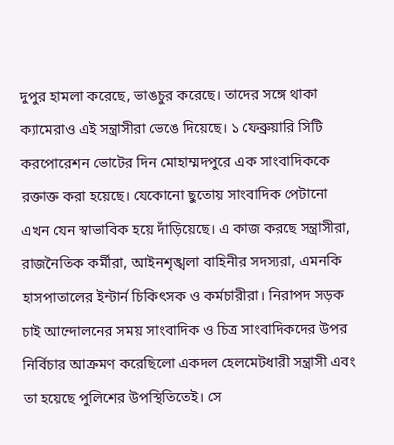দুপুর হামলা করেছে, ভাঙচুর করেছে। তাদের সঙ্গে থাকা ক্যামেরাও এই সন্ত্রাসীরা ভেঙে দিয়েছে। ১ ফেব্রুয়ারি সিটি করপোরেশন ভোটের দিন মোহাম্মদপুরে এক সাংবাদিককে রক্তাক্ত করা হয়েছে। যেকোনো ছুতোয় সাংবাদিক পেটানো এখন যেন স্বাভাবিক হয়ে দাঁড়িয়েছে। এ কাজ করছে সন্ত্রাসীরা, রাজনৈতিক কর্মীরা, আইনশৃঙ্খলা বাহিনীর সদস্যরা, এমনকি হাসপাতালের ইন্টার্ন চিকিৎসক ও কর্মচারীরা। নিরাপদ সড়ক চাই আন্দোলনের সময় সাংবাদিক ও চিত্র সাংবাদিকদের উপর নির্বিচার আক্রমণ করেছিলো একদল হেলমেটধারী সন্ত্রাসী এবং তা হয়েছে পুলিশের উপস্থিতিতেই। সে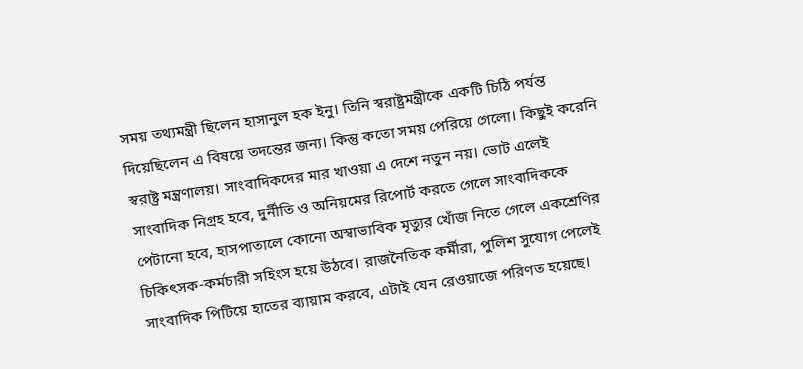সময় তথ্যমন্ত্রী ছিলেন হাসানুল হক ইনু। তিনি স্বরাষ্ট্রমন্ত্রীকে একটি চিঠি পর্যন্ত দিয়েছিলেন এ বিষয়ে তদন্তের জন্য। কিন্তু কতো সময় পেরিয়ে গেলো। কিছুই করেনি স্বরাষ্ট্র মন্ত্রণালয়। সাংবাদিকদের মার খাওয়া এ দেশে নতুন নয়। ভোট এলেই সাংবাদিক নিগ্রহ হবে, দুর্নীতি ও অনিয়মের রিপোর্ট করতে গেলে সাংবাদিককে পেটানো হবে, হাসপাতালে কোনো অস্বাভাবিক মৃত্যুর খোঁজ নিতে গেলে একশ্রেণির চিকিৎসক-কর্মচারী সহিংস হয়ে উঠবে। রাজনৈতিক কর্মীরা, পুলিশ সুযোগ পেলেই সাংবাদিক পিটিয়ে হাতের ব্যায়াম করবে, এটাই যেন রেওয়াজে পরিণত হয়েছে।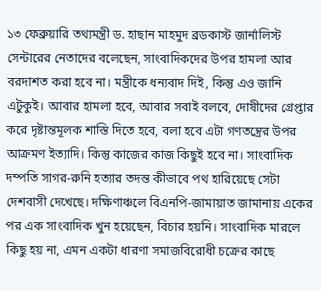১৩ ফেব্রুয়ারি তথ্যমন্ত্রী ড. হাছান মাহমুদ ব্রডকাস্ট জার্নালিস্ট সেন্টারের নেতাদের বলেছেন, সাংবাদিকদের উপর হামলা আর বরদাশত করা হবে না। মন্ত্রীকে ধন্যবাদ দিই, কিন্তু এও জানি এটুকুই। আবার হামলা হবে, আবার সবাই বলবে, দোষীদের গ্রেপ্তার করে দৃষ্টান্তমূলক শাস্তি দিতে হবে, বলা হবে এটা গণতন্ত্রের উপর আক্রমণ ইত্যাদি। কিন্তু কাজের কাজ কিছুই হবে না। সাংবাদিক দম্পতি সাগর-রুনি হত্যার তদন্ত কীভাবে পথ হারিয়েছে সেটা দেশবাসী দেখেছে। দক্ষিণাঞ্চলে বিএনপি-জামায়াত জামানায় একের পর এক সাংবাদিক খুন হয়েছেন, বিচার হয়নি। সাংবাদিক মারলে কিছু হয় না, এমন একটা ধারণা সমাজবিরোধী চক্রের কাছে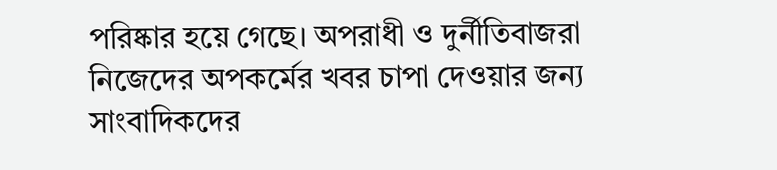পরিষ্কার হয়ে গেছে। অপরাধী ও দুর্নীতিবাজরা নিজেদের অপকর্মের খবর চাপা দেওয়ার জন্য সাংবাদিকদের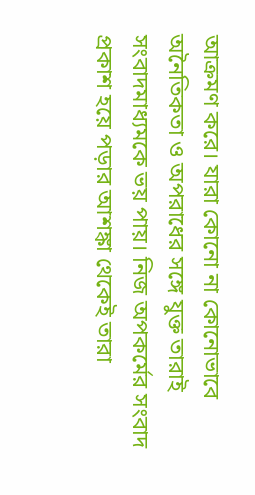আক্রমণ করে। যারা কোনো না কোনোভাবে অনৈতিকতা ও অপরাধের সঙ্গে যুক্ত তারাই সংবাদমাধ্যমকে ভয় পায়। নিজ অপকর্মের সংবাদ প্রকাশ হয়ে পড়ার আশঙ্কা থেকেই তারা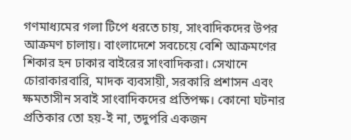গণমাধ্যমের গলা টিপে ধরতে চায়, সাংবাদিকদের উপর আক্রমণ চালায়। বাংলাদেশে সবচেয়ে বেশি আক্রমণের শিকার হন ঢাকার বাইরের সাংবাদিকরা। সেখানে চোরাকারবারি, মাদক ব্যবসায়ী, সরকারি প্রশাসন এবং ক্ষমতাসীন সবাই সাংবাদিকদের প্রতিপক্ষ। কোনো ঘটনার প্রতিকার তো হয়-ই না, তদুপরি একজন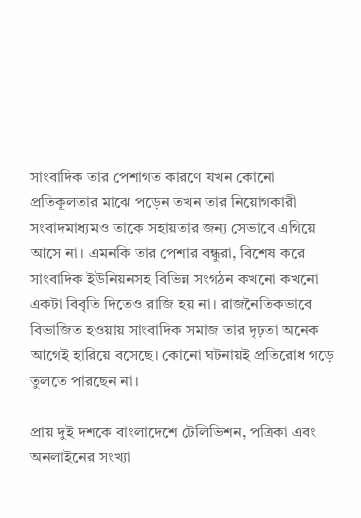সাংবাদিক তার পেশাগত কারণে যখন কোনো প্রতিকূলতার মাঝে পড়েন তখন তার নিয়োগকারী সংবাদমাধ্যমও তাকে সহায়তার জন্য সেভাবে এগিয়ে আসে না। এমনকি তার পেশার বন্ধুরা, বিশেষ করে সাংবাদিক ইউনিয়নসহ বিভিন্ন সংগঠন কখনো কখনো একটা বিবৃতি দিতেও রাজি হয় না। রাজনৈতিকভাবে বিভাজিত হওয়ায় সাংবাদিক সমাজ তার দৃঢ়তা অনেক আগেই হারিয়ে বসেছে। কোনো ঘটনায়ই প্রতিরোধ গড়ে তুলতে পারছেন না।

প্রায় দুই দশকে বাংলাদেশে টেলিভিশন, পত্রিকা এবং অনলাইনের সংখ্যা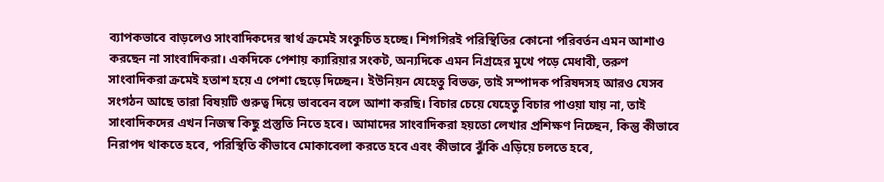ব্যাপকভাবে বাড়লেও সাংবাদিকদের স্বার্থ ক্রমেই সংকুচিত হচ্ছে। শিগগিরই পরিস্থিতির কোনো পরিবর্তন এমন আশাও করছেন না সাংবাদিকরা। একদিকে পেশায় ক্যারিয়ার সংকট, অন্যদিকে এমন নিগ্রহের মুখে পড়ে মেধাবী, তরুণ সাংবাদিকরা ক্রমেই হতাশ হয়ে এ পেশা ছেড়ে দিচ্ছেন। ইউনিয়ন যেহেতু বিভক্ত, তাই সম্পাদক পরিষদসহ আরও যেসব সংগঠন আছে তারা বিষয়টি গুরুত্ব দিয়ে ভাববেন বলে আশা করছি। বিচার চেয়ে যেহেতু বিচার পাওয়া যায় না, তাই সাংবাদিকদের এখন নিজস্ব কিছু প্রস্তুতি নিতে হবে। আমাদের সাংবাদিকরা হয়তো লেখার প্রশিক্ষণ নিচ্ছেন, কিন্তু কীভাবে নিরাপদ থাকতে হবে, পরিস্থিতি কীভাবে মোকাবেলা করতে হবে এবং কীভাবে ঝুঁকি এড়িয়ে চলতে হবে,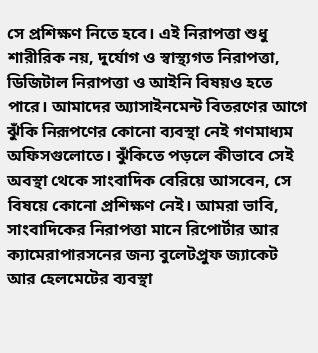সে প্রশিক্ষণ নিতে হবে। এই নিরাপত্তা শুধু শারীরিক নয়, দুর্যোগ ও স্বাস্থ্যগত নিরাপত্তা, ডিজিটাল নিরাপত্তা ও আইনি বিষয়ও হতে পারে। আমাদের অ্যাসাইনমেন্ট বিতরণের আগে ঝুঁকি নিরূপণের কোনো ব্যবস্থা নেই গণমাধ্যম অফিসগুলোতে। ঝুঁকিতে পড়লে কীভাবে সেই অবস্থা থেকে সাংবাদিক বেরিয়ে আসবেন, সে বিষয়ে কোনো প্রশিক্ষণ নেই। আমরা ভাবি, সাংবাদিকের নিরাপত্তা মানে রিপোর্টার আর ক্যামেরাপারসনের জন্য বুলেটপ্রুফ জ্যাকেট আর হেলমেটের ব্যবস্থা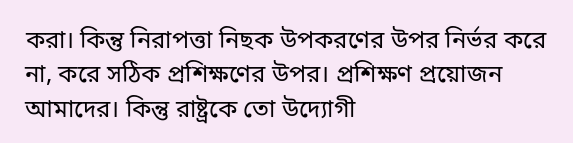করা। কিন্তু নিরাপত্তা নিছক উপকরণের উপর নির্ভর করে না, করে সঠিক প্রশিক্ষণের উপর। প্রশিক্ষণ প্রয়োজন আমাদের। কিন্তু রাষ্ট্রকে তো উদ্যোগী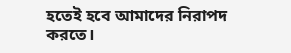হতেই হবে আমাদের নিরাপদ করতে।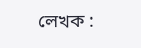লেখক :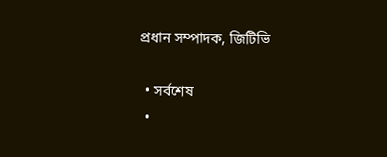প্রধান সম্পাদক, জিটিভি

  • সর্বশেষ
  •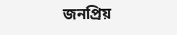জনপ্রিয়